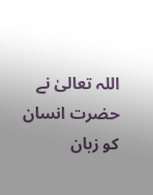اللہ تعالیٰ نے حضرت انسان کو زبان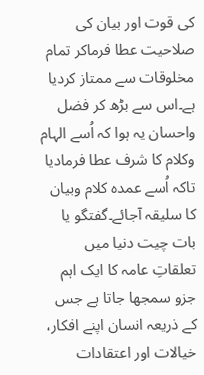کی قوت اور بیان کی صلاحیت عطا فرماکر تمام مخلوقات سے ممتاز کردیا ہے۔اس سے بڑھ کر فضل واحسان یہ ہوا کہ اُسے الہام وکلام کا شرف عطا فرمادیا تاکہ اُسے عمدہ کلام وبیان کا سلیقہ آجائے۔گفتگو یا بات چیت دنیا میں تعلقاتِ عامہ کا ایک اہم جزو سمجھا جاتا ہے جس کے ذریعہ انسان اپنے افکار، خیالات اور اعتقادات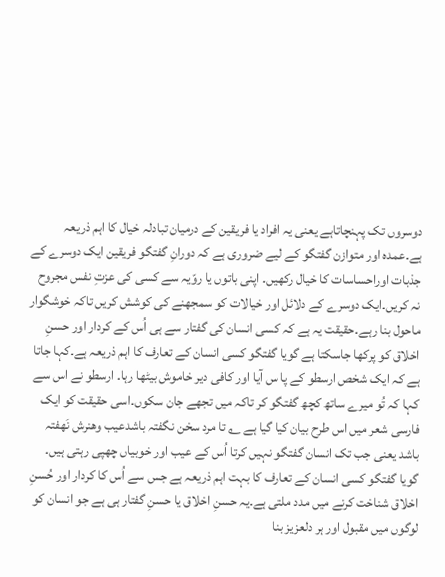دوسروں تک پہنچاتاہے یعنی یہ افراد یا فریقین کے درمیان تبادلہ خیال کا اہم ذریعہ ہے۔عمدہ اور متوازن گفتگو کے لیے ضروری ہے کہ دورانِ گفتگو فریقین ایک دوسرے کے جذبات اوراحساسات کا خیال رکھیں۔ اپنی باتوں یا روّیہ سے کسی کی عزتِ نفس مجروح نہ کریں۔ایک دوسرے کے دلائل اور خیالات کو سمجھنے کی کوشش کریں تاکہ خوشگوار ماحول بنا رہے۔حقیقت یہ ہے کہ کسی انسان کی گفتار سے ہی اُس کے کردار اور حسنِ اخلاق کو پرکھا جاسکتا ہے گویا گفتگو کسی انسان کے تعارف کا اہم ذریعہ ہے۔کہا جاتا ہے کہ ایک شخص ارسطو کے پا س آیا اور کافی دیر خاموش بیٹھا رہا۔ ارسطو نے اس سے کہا کہ تُو میرے ساتھ کچھ گفتگو کر تاکہ میں تجھے جان سکوں۔اسی حقیقت کو ایک فارسی شعر میں اس طرح بیان کیا گیا ہے ؎ تا مرد سخن نگفتہ باشدعیب وھنرش نَھفتہ باشد یعنی جب تک انسان گفتگو نہیں کرتا اُس کے عیب اور خوبیاں چھپی رہتی ہیں۔ گویا گفتگو کسی انسان کے تعارف کا بہت اہم ذریعہ ہے جس سے اُس کا کردار اور حُسنِ اخلاق شناخت کرنے میں مدد ملتی ہے۔یہ حسنِ اخلاق یا حسنِ گفتار ہی ہے جو انسان کو لوگوں میں مقبول اور ہر دلعزیز بنا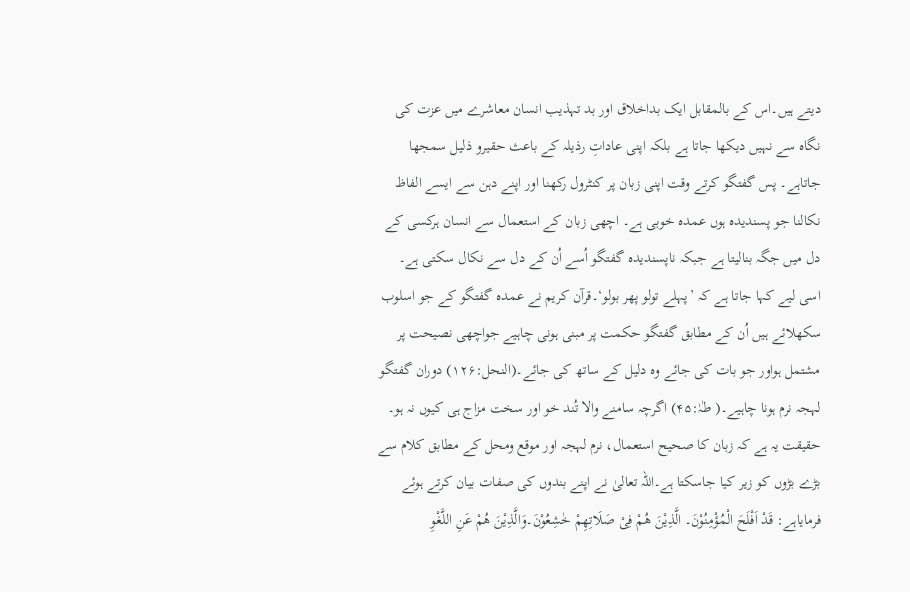دیتے ہیں۔اس کے بالمقابل ایک بداخلاق اور بد تہذیب انسان معاشرے میں عزت کی نگاہ سے نہیں دیکھا جاتا ہے بلکہ اپنی عاداتِ رذیلہ کے باعث حقیرو ذلیل سمجھا جاتاہے۔ پس گفتگو کرتے وقت اپنی زبان پر کنٹرول رکھنا اور اپنے دہن سے ایسے الفاظ نکالنا جو پسندیدہ ہوں عمدہ خوبی ہے۔ اچھی زبان کے استعمال سے انسان ہرکسی کے دل میں جگہ بنالیتا ہے جبکہ ناپسندیدہ گفتگو اُسے اُن کے دل سے نکال سکتی ہے۔ اسی لیے کہا جاتا ہے کہ ’پہلے تولو پھر بولو‘۔قرآن کریم نے عمدہ گفتگو کے جو اسلوب سکھلائے ہیں اُن کے مطابق گفتگو حکمت پر مبنی ہونی چاہیے جواچھی نصیحت پر مشتمل ہواور جو بات کی جائے وہ دلیل کے ساتھ کی جائے۔(النحل:۱۲۶) دوران گفتگو لہجہ نرم ہونا چاہیے۔( طٰہٰ:۴۵) اگرچہ سامنے والا تُند خو اور سخت مزاج ہی کیوں نہ ہو۔ حقیقت یہ ہے کہ زبان کا صحیح استعمال، نرم لہجہ اور موقع ومحل کے مطابق کلام سے بڑے بڑوں کو زیر کیا جاسکتا ہے۔اللہ تعالیٰ نے اپنے بندوں کی صفات بیان کرتے ہوئے فرمایاہے: قَدْ اَفْلَحَ الْمُؤْمِنُوْنَ۔ الَّذِیْنَ ھُمْ فِیْ صَلَاتِھِمْ خٰشِعُوْنَ۔وَالَّذِیْنَ ھُمْ عَنِ اللَّغْوِ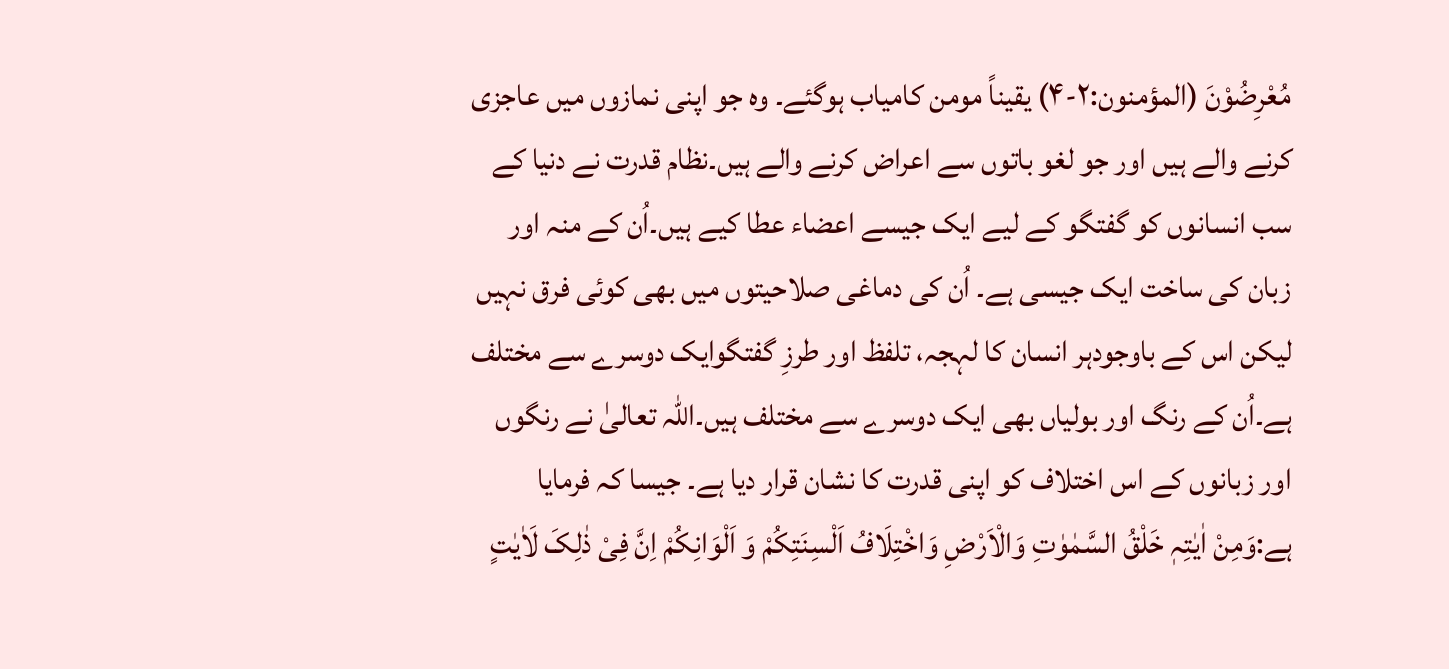مُعْرِضُوْنَ (المؤمنون:۲-۴) یقیناً مومن کامیاب ہوگئے۔ وہ جو اپنی نمازوں میں عاجزی کرنے والے ہیں اور جو لغو باتوں سے اعراض کرنے والے ہیں۔نظام قدرت نے دنیا کے سب انسانوں کو گفتگو کے لیے ایک جیسے اعضاء عطا کیے ہیں۔اُن کے منہ اور زبان کی ساخت ایک جیسی ہے۔ اُن کی دماغی صلاحیتوں میں بھی کوئی فرق نہیں لیکن اس کے باوجودہر انسان کا لہجہ، تلفظ اور طرزِ گفتگوایک دوسرے سے مختلف ہے۔اُن کے رنگ اور بولیاں بھی ایک دوسرے سے مختلف ہیں۔اللہ تعالیٰ نے رنگوں اور زبانوں کے اس اختلاف کو اپنی قدرت کا نشان قرار دیا ہے۔ جیسا کہ فرمایا ہے:وَمِنْ اٰیٰتِہٖ خَلْقُ السَّمٰوٰتِ وَالْاَرْضِ وَاخْتِلَافُ اَلْسِنَتِکُمْ وَ اَلْوَانِکُمْ اِنَّ فِیْ ذٰلِکَ لَاٰیٰتٍ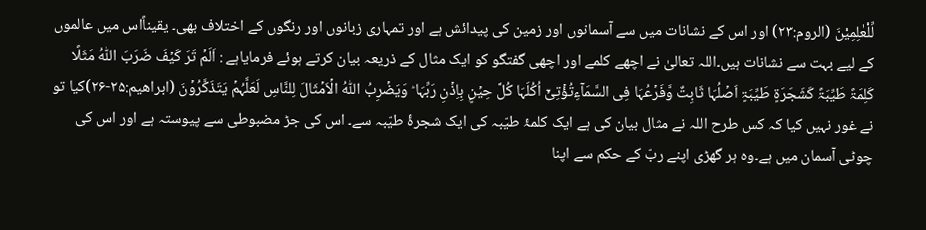لِّلْعٰلِمِیْنَ (الروم:۲۳) اور اس کے نشانات میں سے آسمانوں اور زمین کی پیدائش ہے اور تمہاری زبانوں اور رنگوں کے اختلاف بھی۔ یقیناًاس میں عالموں کے لیے بہت سے نشانات ہیں۔اللہ تعالیٰ نے اچھے کلمے اور اچھی گفتگو کو ایک مثال کے ذریعہ بیان کرتے ہوئے فرمایاہے : اَلَمۡ تَرَ کَیۡفَ ضَرَبَ اللّٰہُ مَثَلًا کَلِمَۃً طَیِّبَۃً کَشَجَرَۃٍ طَیِّبَۃٍ اَصۡلُہَا ثَابِتٌ وَّفَرۡعُہَا فِی السَّمَآءِتُؤۡتِیۡۤ اُکُلَہَا کُلَّ حِیۡنٍۭ بِاِذۡنِ رَبِّہَا ؕ وَیَضۡرِبُ اللّٰہُ الۡاَمۡثَالَ لِلنَّاسِ لَعَلَّہُمۡ یَتَذَکَّرُوۡنَ (ابراھیم:۲۵-۲۶)کیا تو نے غور نہیں کیا کہ کس طرح اللہ نے مثال بیان کی ہے ایک کلمۂ طیّبہ کی ایک شجرۂ طیّبہ سے۔ اس کی جڑ مضبوطی سے پیوستہ ہے اور اس کی چوٹی آسمان میں ہے۔وہ ہر گھڑی اپنے ربّ کے حکم سے اپنا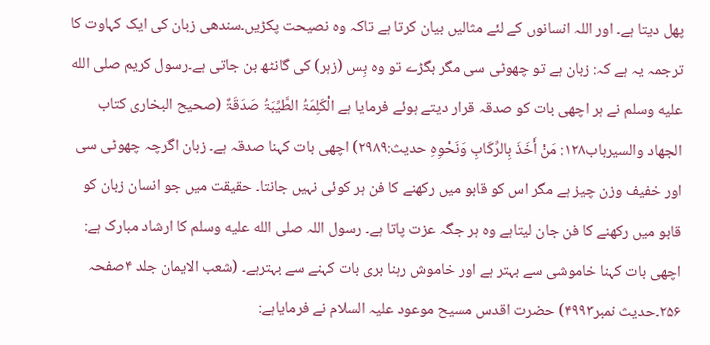پھل دیتا ہے۔ اور اللہ انسانوں کے لئے مثالیں بیان کرتا ہے تاکہ وہ نصیحت پکڑیں۔سندھی زبان کی ایک کہاوت کا ترجمہ یہ ہے کہ: زبان ہے تو چھوٹی سی مگر بگڑے تو وہ بِس (زہر) کی گانٹھ بن جاتی ہے۔رسول کریم صلى الله عليه وسلم نے ہر اچھی بات کو صدقہ قرار دیتے ہوئے فرمایا ہے الْکَلِمَۃُ الطَّیِّبَۃُ صَدَقَۃٌ (صحیح البخاری کتاب الجھاد والسیرباب۱۲۸: مَنْ أَخَذَ بِالرِّکَابِ وَنَحْوِہِ حدیث:۲۹۸۹) اچھی بات کہنا صدقہ ہے۔ زبان اگرچہ چھوٹی سی اور خفیف وزن چیز ہے مگر اس کو قابو میں رکھنے کا فن ہر کوئی نہیں جانتا۔ حقیقت میں جو انسان زبان کو قابو میں رکھنے کا فن جان لیتاہے وہ ہر جگہ عزت پاتا ہے۔ رسول اللہ صلى الله عليه وسلم کا ارشاد مبارک ہے: اچھی بات کہنا خاموشی سے بہتر ہے اور خاموش رہنا بری بات کہنے سے بہترہے۔ (شعب الایمان جلد ۴صفحہ ۲۵۶۔حدیث نمبر۴۹۹۳) حضرت اقدس مسیح موعود علیہ السلام نے فرمایاہے: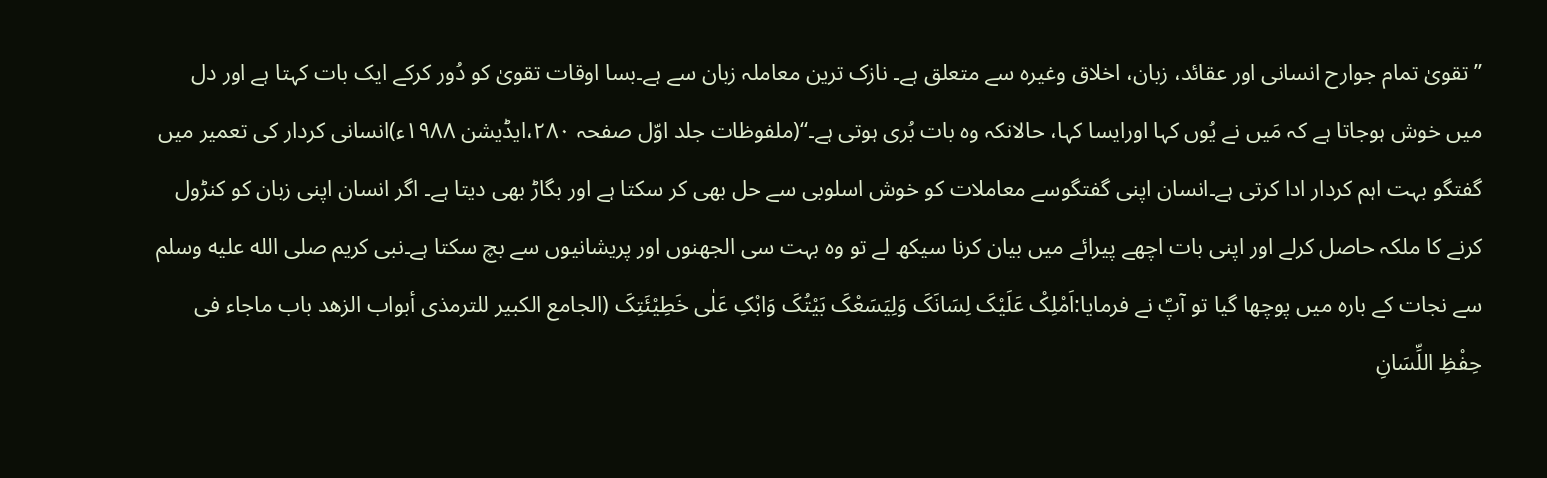”تقویٰ تمام جوارح انسانی اور عقائد، زبان، اخلاق وغیرہ سے متعلق ہے۔ نازک ترین معاملہ زبان سے ہے۔بسا اوقات تقویٰ کو دُور کرکے ایک بات کہتا ہے اور دل میں خوش ہوجاتا ہے کہ مَیں نے یُوں کہا اورایسا کہا، حالانکہ وہ بات بُری ہوتی ہے۔“(ملفوظات جلد اوّل صفحہ ۲۸۰،ایڈیشن ۱۹۸۸ء)انسانی کردار کی تعمیر میں گفتگو بہت اہم کردار ادا کرتی ہے۔انسان اپنی گفتگوسے معاملات کو خوش اسلوبی سے حل بھی کر سکتا ہے اور بگاڑ بھی دیتا ہے۔ اگر انسان اپنی زبان کو کنڑول کرنے کا ملکہ حاصل کرلے اور اپنی بات اچھے پیرائے میں بیان کرنا سیکھ لے تو وہ بہت سی الجھنوں اور پریشانیوں سے بچ سکتا ہے۔نبی کریم صلى الله عليه وسلم سے نجات کے بارہ میں پوچھا گیا تو آپؐ نے فرمایا:اَمْلِکْ عَلَیْکَ لِسَانَکَ وَلِیَسَعْکَ بَیْتُکَ وَابْکِ عَلٰی خَطِیْئَتِکَ (الجامع الکبیر للترمذی أبواب الزھد باب ماجاء فی حِفْظِ اللِّسَانِ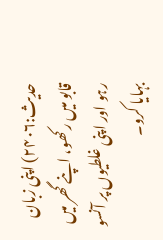حدیث:۲۴۰۶) اپنی زبان قابو میں رکھو، اپنے گھر میں رہو اور اپنی غلطیوں پر آنسو بہایا کرو۔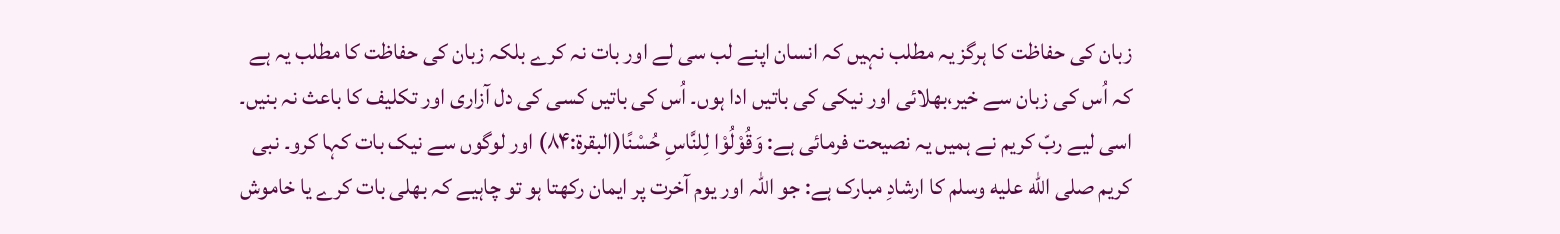زبان کی حفاظت کا ہرگز یہ مطلب نہیں کہ انسان اپنے لب سی لے اور بات نہ کرے بلکہ زبان کی حفاظت کا مطلب یہ ہے کہ اُس کی زبان سے خیر،بھلائی اور نیکی کی باتیں ادا ہوں۔ اُس کی باتیں کسی کی دل آزاری اور تکلیف کا باعث نہ بنیں۔ اسی لیے ربّ کریم نے ہمیں یہ نصیحت فرمائی ہے: وَقُوْلُوْا لِلنَّاسِ حُسْنًا(البقرۃ:۸۴) اور لوگوں سے نیک بات کہا کرو۔ نبی کریم صلى الله عليه وسلم کا ارشادِ مبارک ہے: جو اللہ اور یوم آخرت پر ایمان رکھتا ہو تو چاہیے کہ بھلی بات کرے یا خاموش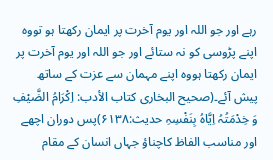رہے اور جو اللہ اور یوم آخرت پر ایمان رکھتا ہو تووہ اپنے پڑوسی کو نہ ستائے اور جو اللہ اور یوم آخرت پر ایمان رکھتا ہووہ اپنے مہمان سے عزت کے ساتھ پیش آئے۔(صحیح البخاری کتاب الأدب: اِکْرَامُ الضَّیْفِ وَ خِدْمَتُہُ اِیَّاہُ بِنَفْسِہِ حدیث:۶۱۳۸)پس دوران اچھے اور مناسب الفاظ کاچناؤ جہاں انسان کے مقام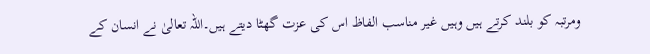ومرتبہ کو بلند کرتے ہیں وہیں غیر مناسب الفاظ اس کی عزت گھٹا دیتے ہیں۔اللہ تعالیٰ نے انسان کے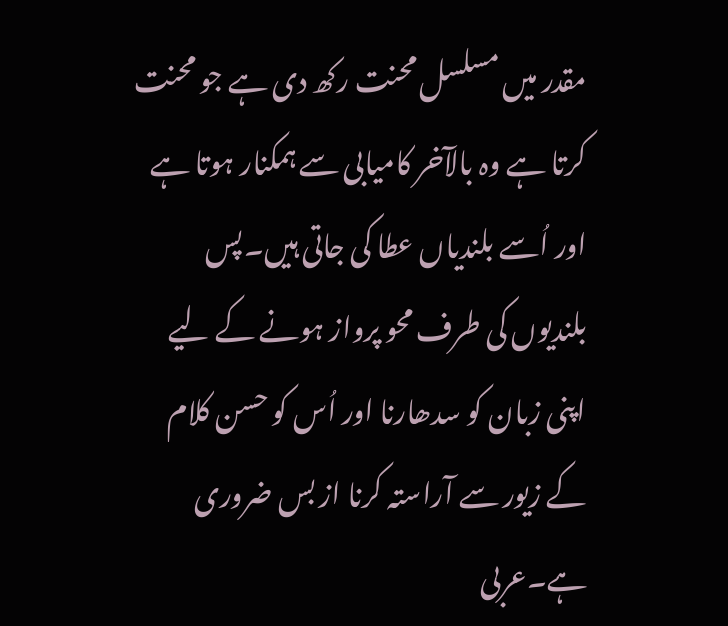مقدر میں مسلسل محنت رکھ دی ہے جو محنت کرتا ہے وہ بالآخر کامیابی سے ہمکنار ہوتا ہے اور اُسے بلندیاں عطا کی جاتی ہیں۔پس بلندیوں کی طرف محو پرواز ہونے کے لیے اپنی زبان کو سدھارنا اور اُس کو حسن کلام کے زیور سے آراستہ کرنا از بس ضروری ہے۔عربی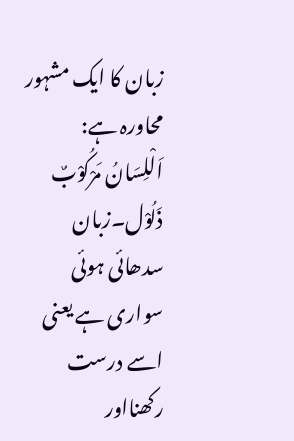زبان کا ایک مشہور محاورہ ہے: اَلْلِسَانُ مَرْکُوْبٌ ذَلُوْل۔زبان سدھائی ہوئی سواری ہے یعنی اسے درست رکھنااور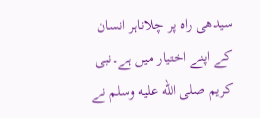سیدھی راہ پر چلاناہر انسان کے اپنے اختیار میں ہے۔نبی کریم صلى الله عليه وسلم نے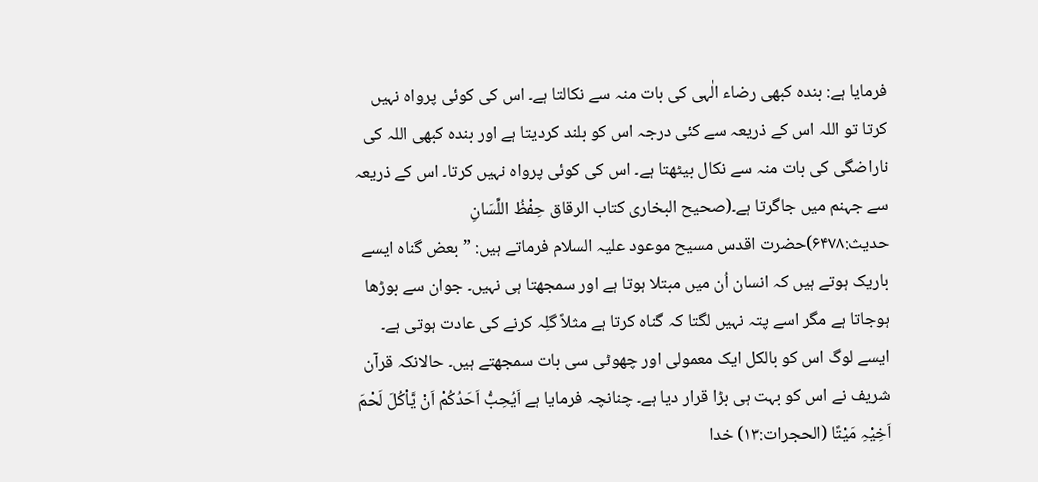فرمایا ہے: بندہ کبھی رضاء الٰہی کی بات منہ سے نکالتا ہے۔ اس کی کوئی پرواہ نہیں کرتا تو اللہ اس کے ذریعہ سے کئی درجہ اس کو بلند کردیتا ہے اور بندہ کبھی اللہ کی ناراضگی کی بات منہ سے نکال بیٹھتا ہے۔ اس کی کوئی پرواہ نہیں کرتا۔ اس کے ذریعہ سے جہنم میں جاگرتا ہے۔(صحیح البخاری کتاب الرقاق حِفْظُ اللِّسَانِ حدیث:۶۴۷۸)حضرت اقدس مسیح موعود علیہ السلام فرماتے ہیں: ”بعض گناہ ایسے باریک ہوتے ہیں کہ انسان اُن میں مبتلا ہوتا ہے اور سمجھتا ہی نہیں۔ جوان سے بوڑھا ہوجاتا ہے مگر اسے پتہ نہیں لگتا کہ گناہ کرتا ہے مثلاً گلِہ کرنے کی عادت ہوتی ہے۔ ایسے لوگ اس کو بالکل ایک معمولی اور چھوٹی سی بات سمجھتے ہیں۔ حالانکہ قرآن شریف نے اس کو بہت ہی بڑا قرار دیا ہے۔ چنانچہ فرمایا ہے اَیُحِبُّ اَحَدُکُمْ اَنْ یَّاْکُلَ لَحْمَ اَخِیْہِ مَیْتًا (الحجرات:۱۳) خدا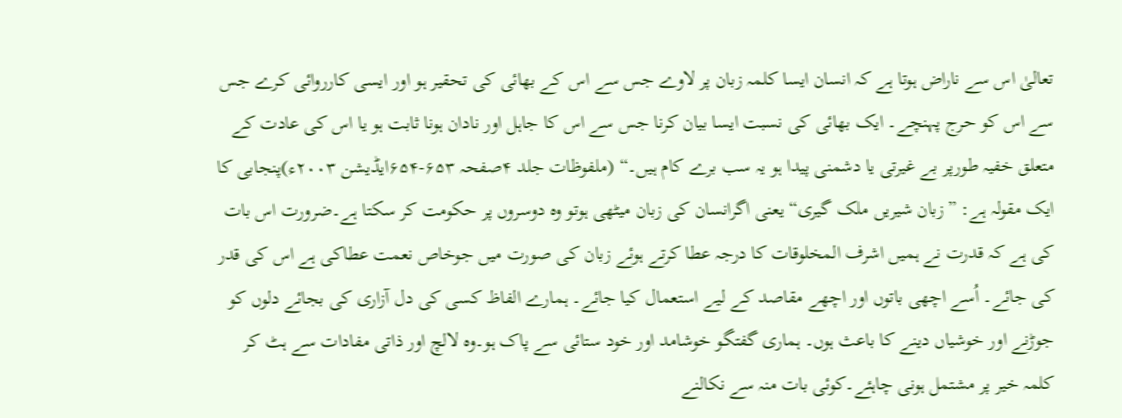تعالیٰ اس سے ناراض ہوتا ہے کہ انسان ایسا کلمہ زبان پر لاوے جس سے اس کے بھائی کی تحقیر ہو اور ایسی کارروائی کرے جس سے اس کو حرج پہنچے۔ ایک بھائی کی نسبت ایسا بیان کرنا جس سے اس کا جاہل اور نادان ہونا ثابت ہو یا اس کی عادت کے متعلق خفیہ طورپر بے غیرتی یا دشمنی پیدا ہو یہ سب برے کام ہیں۔“ (ملفوظات جلد ۴صفحہ ۶۵۳-۶۵۴ایڈیشن ۲۰۰۳ء)پنجابی کا ایک مقولہ ہے: ”زبان شیریں ملک گیری“ یعنی اگرانسان کی زبان میٹھی ہوتو وہ دوسروں پر حکومت کر سکتا ہے۔ضرورت اس بات کی ہے کہ قدرت نے ہمیں اشرف المخلوقات کا درجہ عطا کرتے ہوئے زبان کی صورت میں جوخاص نعمت عطاکی ہے اس کی قدر کی جائے۔ اُسے اچھی باتوں اور اچھے مقاصد کے لیے استعمال کیا جائے۔ ہمارے الفاظ کسی کی دل آزاری کی بجائے دلوں کو جوڑنے اور خوشیاں دینے کا باعث ہوں۔ ہماری گفتگو خوشامد اور خود ستائی سے پاک ہو۔وہ لالچ اور ذاتی مفادات سے ہٹ کر کلمہ خیر پر مشتمل ہونی چاہئے۔کوئی بات منہ سے نکالنے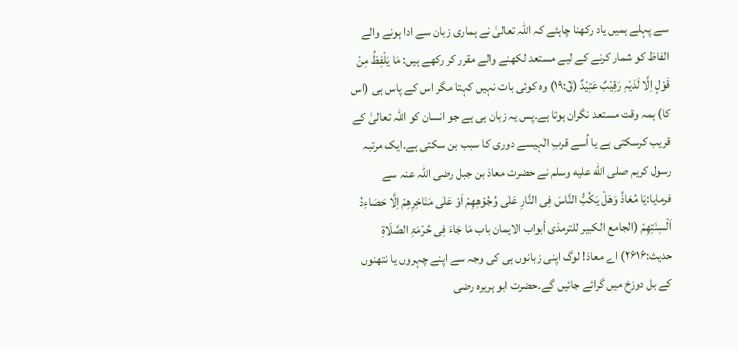سے پہلے ہمیں یاد رکھنا چاہئے کہ اللہ تعالیٰ نے ہماری زبان سے ادا ہونے والے الفاظ کو شمار کرنے کے لیے مستعد لکھنے والے مقرر کر رکھے ہیں: مَا یَلْفِظُ مِنْ قَوْلٍ اِلَّا لَدَیْہِ رَقِیْبٌ عَتِیْدٌ (قٓ:۱۹) وہ کوئی بات نہیں کہتا مگر اس کے پاس ہی (اس کا) ہمہ وقت مستعد نگران ہوتا ہے۔پس یہ زبان ہی ہے جو انسان کو اللہ تعالیٰ کے قریب کرسکتی ہے یا اُسے قربِ الٰہیسے دوری کا سبب بن سکتی ہے۔ایک مرتبہ رسول کریم صلى الله عليه وسلم نے حضرت معاذ بن جبل رضی اللہ عنہ سے فرمایا:یَا مُعَاذُ وَھَلْ یَکُبُّ النَّاسَ فِی النَّارِ عَلٰی وُجُوْھِھِمْ اَوْ عَلٰی مَنَاخِرِھِمْ اِلَّا حَصَاءِدُ اَلْسِنَتِھِمْ (الجامع الکبیر للترمذی أبواب الایمان باب مَا جَاءَ فِی حُرْمَۃِ الصَّلَاۃِ حدیث:۲۶۱۶) اے معاذ! لوگ اپنی زبانوں ہی کی وجہ سے اپنے چہروں یا نتھنوں کے بل دوزخ میں گرائے جائیں گے۔حضرت ابو ہریرہ رضی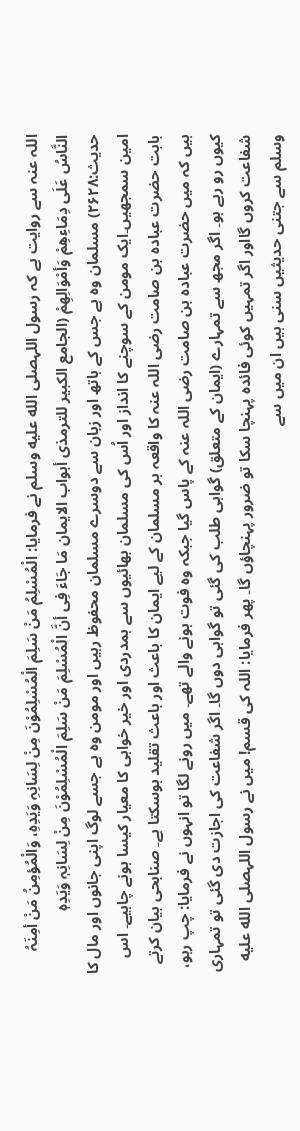اللہ عنہ سے روایت ہے کہ رسول اللہصلى الله عليه وسلم نے فرمایا: الْمُسْلِمُ مَنْ سَلِمَ الْمُسْلِمُوْنَ مِنْ لِسَانِہِ وَیَدِہِ، وَالْمُؤمِنُ مَنْ أمِنَہُ النَّاسُ عَلَی دِمَاءِھِمْ وَأمْوَالِھِمْ (الجامع الکبیر للترمذی أبواب الایمان مَا جَاءَ فِی أنَّ الْمُسْلِمَ مَنْ سَلِمَ الْمُسْلِمُوْنَ مِنْ لِسَانِہٖ وَیَدِہٖ حدیث:۲۶۲۸) مسلمان وہ ہے جس کے ہاتھ اور زبان سے دوسرے مسلمان محفوظ رہیں اور مومن وہ ہے جسے لوگ اپنی جانوں اور مال کا امین سمجھیں۔ایک مومن کے سوچنے کا انداز اور اُس کی مسلمان بھائیوں سے ہمدردی اور خیر خواہی کا معیار کیسا ہونے چاہیے۔ اس بابت حضرت عبادہ بن صامت رضی اللہ عنہ کا واقعہ ہر مسلمان کے لیے ایمان کا باعث اور باعث تقلید ہوسکتا ہے۔ صنابحی بیان کرتے ہیں کہ میں حضرت عبادہ بن صامت رضی اللہ عنہ کے پاس گیا جبکہ وہ فوت ہونے والے تھے۔ میں رونے لگا تو انہوں نے فرمایا: چپ رہو، کیوں رو رہے ہو۔ اگر مجھ سے تمہارے (ایمان کے متعلق) گواہی طلب کی گئی تو گواہی دوں گا۔ اگر شفاعت کی اجازت دی گئی تو تمہاری شفاعت کروں گااور اگر تمہیں کوئی فائدہ پہنچا سکا تو ضرور پہنچاؤں گا۔ پھر فرمایا: اللہ کی قسم! میں نے رسول اللہصلى الله عليه وسلم سے جتنی حدیثیں سنی ہیں ان میں سے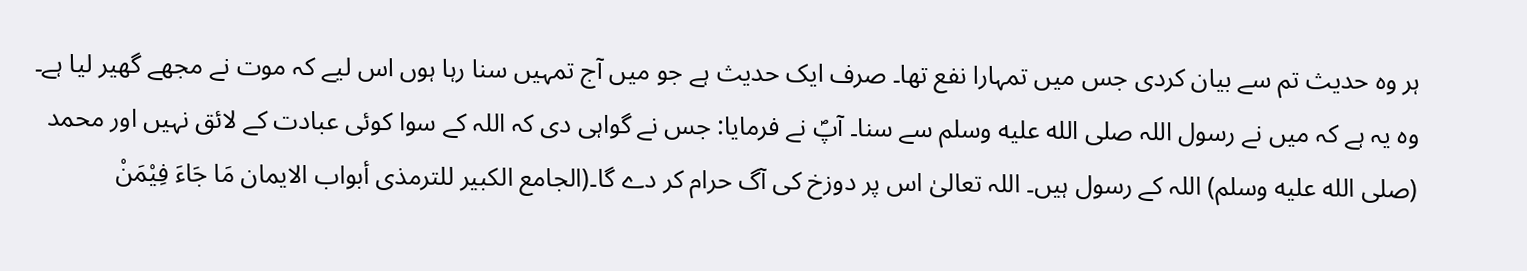ہر وہ حدیث تم سے بیان کردی جس میں تمہارا نفع تھا۔ صرف ایک حدیث ہے جو میں آج تمہیں سنا رہا ہوں اس لیے کہ موت نے مجھے گھیر لیا ہے۔ وہ یہ ہے کہ میں نے رسول اللہ صلى الله عليه وسلم سے سنا۔ آپؐ نے فرمایا: جس نے گواہی دی کہ اللہ کے سوا کوئی عبادت کے لائق نہیں اور محمد (صلى الله عليه وسلم) اللہ کے رسول ہیں۔ اللہ تعالیٰ اس پر دوزخ کی آگ حرام کر دے گا۔(الجامع الکبیر للترمذی أبواب الایمان مَا جَاءَ فِیْمَنْ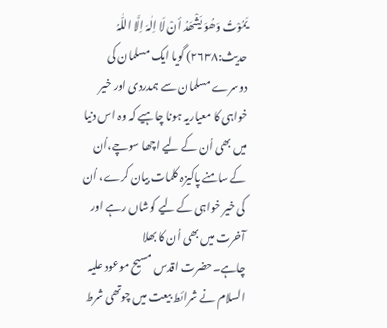یَمُوْتُ وَھُوَ یَشْھَدُ أنْ لَا اِلٰہَ اِلَّا اللّٰہُ حدیث:۲۶۳۸) گویا ایک مسلمان کی دوسرے مسلمان سے ہمدردی اور خیر خواہی کا معیاریہ ہونا چاہیے کہ وہ اس دنیا میں بھی اُن کے لیے اچھا سوچے،اُن کے سامنے پاکیزہ کلمات بیان کرے، اُن کی خیر خواہی کے لیے کوشاں رہے اور آخرت میں بھی اُن کا بھلا چاہے۔حضرت اقدس مسیح موعود علیہ السلام نے شرائط بیعت میں چوتھی شرط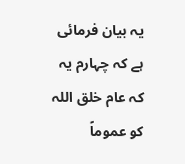یہ بیان فرمائی ہے کہ چہارم یہ کہ عام خلق اللہ کو عموماً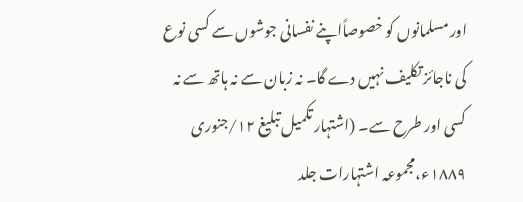اور مسلمانوں کو خصوصاًاپنے نفسانی جوشوں سے کسی نوع کی ناجائز تکلیف نہیں دے گا۔ نہ زبان سے نہ ہاتھ سے نہ کسی اور طرح سے۔ (اشتہار تکمیل تبلیغ ۱۲/جنوری ۱۸۸۹ء،مجموعہ اشتہارات جلد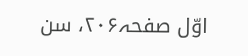اوّل صفحہ۲۰۶، سن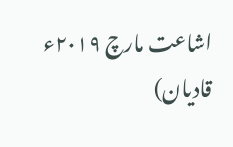اشاعت مارچ ۲۰۱۹ء قادیان)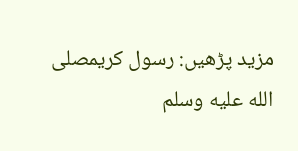مزید پڑھیں: رسول کریمصلى الله عليه وسلم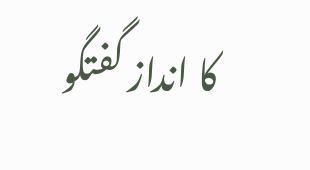کا انداز گفتگو